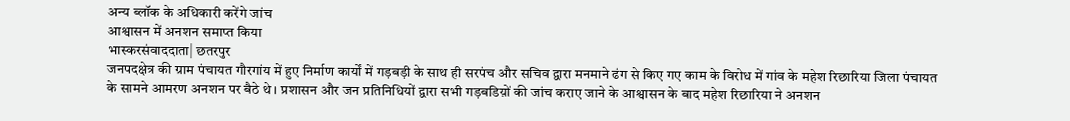अन्य ब्लॉक के अधिकारी करेंगे जांच
आश्वासन में अनशन समाप्त किया
भास्करसंवाददाता| छतरपुर
जनपदक्षेत्र की ग्राम पंचायत गौरगांय में हुए निर्माण कार्यों में गड़बड़ी के साथ ही सरपंच और सचिव द्वारा मनमाने ढंग से किए गए काम के विरोध में गांव के महेश रिछारिया जिला पंचायत के सामने आमरण अनशन पर बैठे थे। प्रशासन और जन प्रतिनिधियों द्वारा सभी गड़बडिय़ों की जांच कराए जाने के आश्वासन के बाद महेश रिछारिया ने अनशन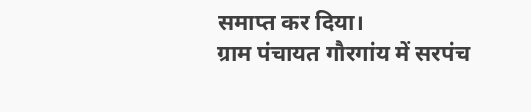समाप्त कर दिया।
ग्राम पंचायत गौरगांय में सरपंच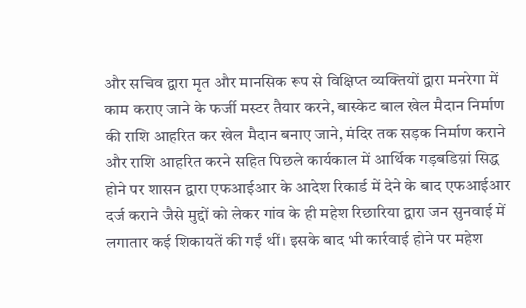और सचिव द्वारा मृत और मानसिक रूप से विक्षिप्त व्यक्तियों द्वारा मनरेगा में काम कराए जाने के फर्जी मस्टर तैयार करने, बास्केट बाल खेल मैदान निर्माण की राशि आहरित कर खेल मैदान बनाए जाने, मंदिर तक सड़क निर्माण कराने और राशि आहरित करने सहित पिछले कार्यकाल में आर्थिक गड़बडिय़ां सिद्ध होने पर शासन द्वारा एफआईआर के आदेश रिकार्ड में देने के बाद एफआईआर दर्ज कराने जैसे मुद्दों को लेकर गांव के ही महेश रिछारिया द्वारा जन सुनवाई में लगातार कई शिकायतें की गईं थीं। इसके बाद भी कार्रवाई होने पर महेश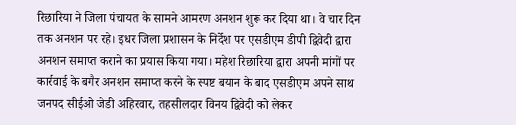रिछारिया ने जिला पंचायत के सामने आमरण अनशन शुरू कर दिया था। वे चार दिन तक अनशन पर रहे। इधर जिला प्रशासन के निर्देश पर एसडीएम डीपी द्विवेदी द्वारा अनशन समाप्त कराने का प्रयास किया गया। महेश रिछारिया द्वारा अपनी मांगों पर कार्रवाई के बगैर अनशन समाप्त करने के स्पष्ट बयान के बाद एसडीएम अपने साथ जनपद सीईओ जेडी अहिरवार, तहसीलदार विनय द्विवेदी को लेकर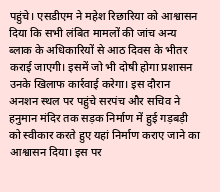पहुंचे। एसडीएम ने महेश रिछारिया को आश्वासन दिया कि सभी लंबित मामलों की जांच अन्य ब्लाक के अधिकारियों से आठ दिवस के भीतर कराई जाएगी। इसमें जो भी दोषी होगा प्रशासन उनके खिलाफ कार्रवाई करेगा। इस दौरान अनशन स्थल पर पहुंचे सरपंच और सचिव ने हनुमान मंदिर तक सड़क निर्माण में हुई गड़बड़ी को स्वीकार करते हुए यहां निर्माण कराए जाने का आश्वासन दिया। इस पर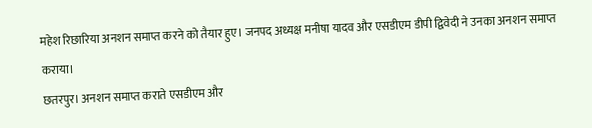महेश रिछारिया अनशन समाप्त करने को तैयार हुए। जनपद अध्यक्ष मनीषा यादव और एसडीएम डीपी द्विवेदी ने उनका अनशन समाप्त कराया।
छतरपुर। अनशन समाप्त कराते एसडीएम और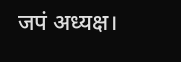जपं अध्यक्ष।